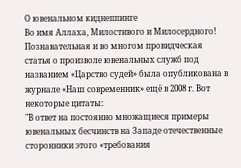О ювенальном киднеппинге
Во имя Аллаха, Милостивого и Милосердного!
Познавательная и во многом провидческая статья о произволе ювенальных служб под названием «Царство судей» была опубликована в журнале «Наш современник» ещё в 2008 г. Вот некоторые цитаты:
"В ответ на постоянно множащиеся примеры ювенальных бесчинств на Западе отечественные сторонники этого «требования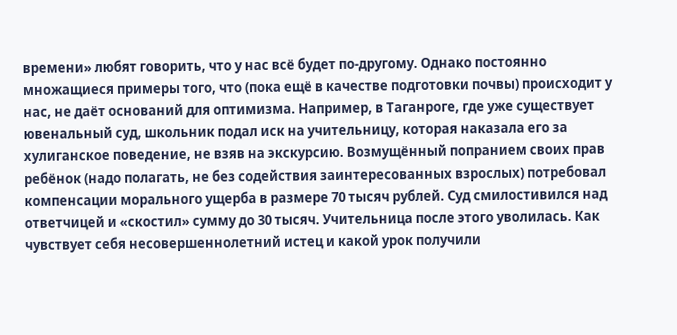времени» любят говорить, что у нас всё будет по-другому. Однако постоянно множащиеся примеры того, что (пока ещё в качестве подготовки почвы) происходит у нас, не даёт оснований для оптимизма. Например, в Таганроге, где уже существует ювенальный суд, школьник подал иск на учительницу, которая наказала его за хулиганское поведение, не взяв на экскурсию. Возмущённый попранием своих прав ребёнок (надо полагать, не без содействия заинтересованных взрослых) потребовал компенсации морального ущерба в размере 70 тысяч рублей. Суд смилостивился над ответчицей и «скостил» сумму до 30 тысяч. Учительница после этого уволилась. Как чувствует себя несовершеннолетний истец и какой урок получили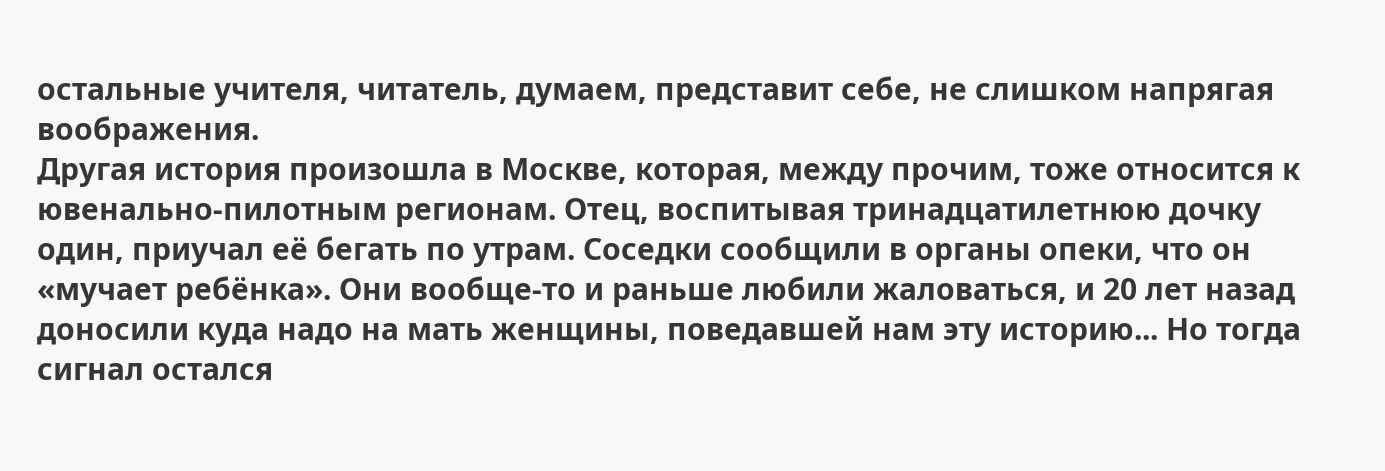остальные учителя, читатель, думаем, представит себе, не слишком напрягая воображения.
Другая история произошла в Москве, которая, между прочим, тоже относится к ювенально-пилотным регионам. Отец, воспитывая тринадцатилетнюю дочку один, приучал её бегать по утрам. Соседки сообщили в органы опеки, что он «мучает ребёнка». Они вообще-то и раньше любили жаловаться, и 20 лет назад доносили куда надо на мать женщины, поведавшей нам эту историю... Но тогда сигнал остался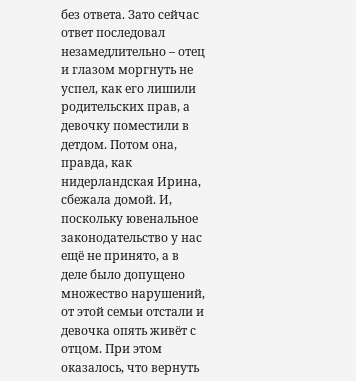без ответа. Зато сейчас ответ последовал незамедлительно – отец и глазом моргнуть не успел, как его лишили родительских прав, а девочку поместили в детдом. Потом она, правда, как нидерландская Ирина, сбежала домой. И, поскольку ювенальное законодательство у нас ещё не принято, а в деле было допущено множество нарушений, от этой семьи отстали и девочка опять живёт с отцом. При этом оказалось, что вернуть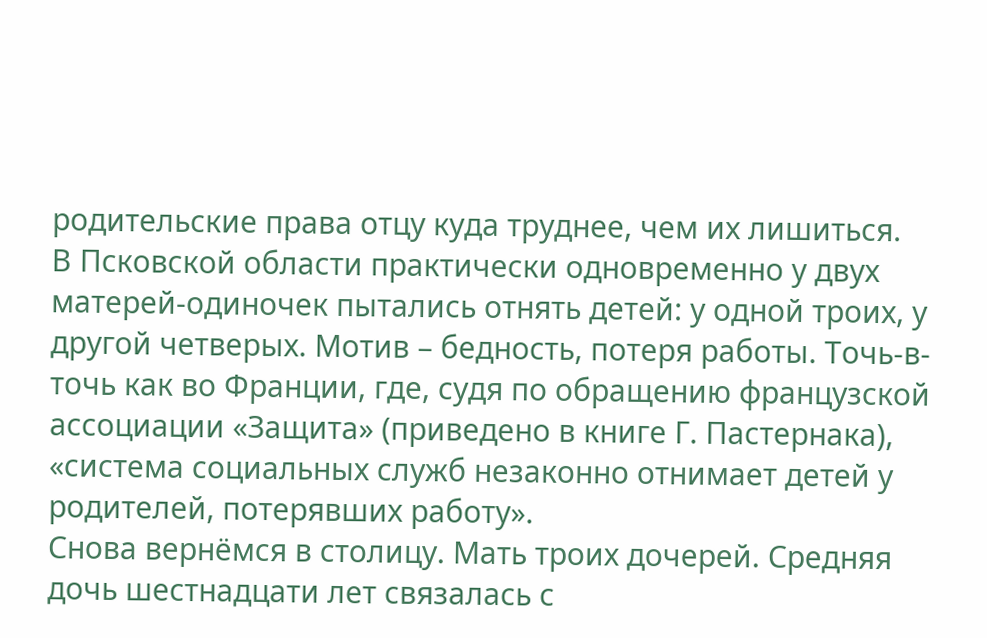родительские права отцу куда труднее, чем их лишиться.
В Псковской области практически одновременно у двух матерей-одиночек пытались отнять детей: у одной троих, у другой четверых. Мотив – бедность, потеря работы. Точь-в-точь как во Франции, где, судя по обращению французской ассоциации «Защита» (приведено в книге Г. Пастернака), «система социальных служб незаконно отнимает детей у родителей, потерявших работу».
Снова вернёмся в столицу. Мать троих дочерей. Средняя дочь шестнадцати лет связалась с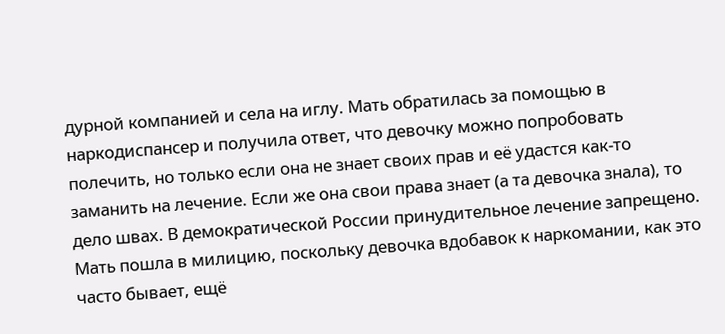дурной компанией и села на иглу. Мать обратилась за помощью в наркодиспансер и получила ответ, что девочку можно попробовать полечить, но только если она не знает своих прав и её удастся как-то заманить на лечение. Если же она свои права знает (а та девочка знала), то дело швах. В демократической России принудительное лечение запрещено.
Мать пошла в милицию, поскольку девочка вдобавок к наркомании, как это часто бывает, ещё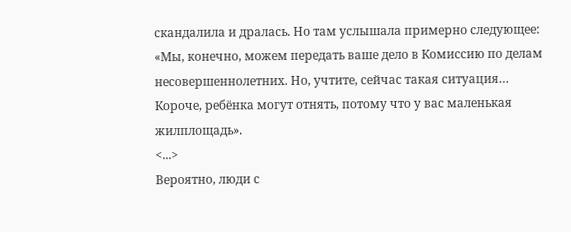скандалила и дралась. Но там услышала примерно следующее: «Мы, конечно, можем передать ваше дело в Комиссию по делам несовершеннолетних. Но, учтите, сейчас такая ситуация… Короче, ребёнка могут отнять, потому что у вас маленькая жилплощадь».
<...>
Вероятно, люди с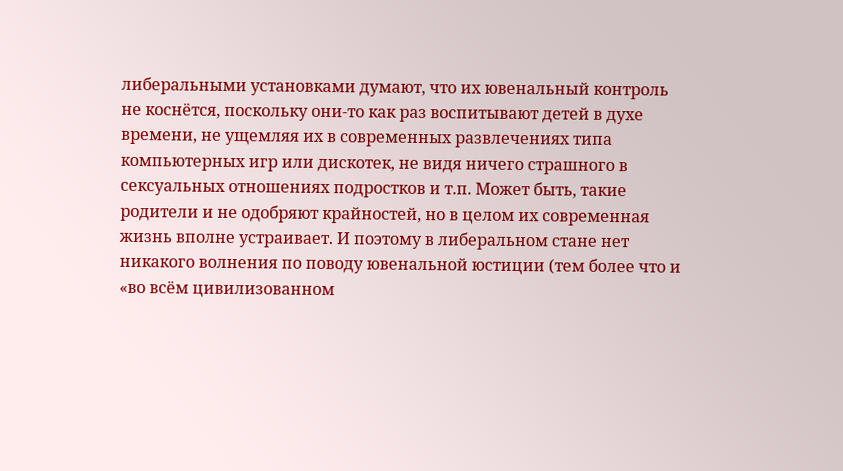либеральными установками думают, что их ювенальный контроль не коснётся, поскольку они-то как раз воспитывают детей в духе времени, не ущемляя их в современных развлечениях типа компьютерных игр или дискотек, не видя ничего страшного в сексуальных отношениях подростков и т.п. Может быть, такие родители и не одобряют крайностей, но в целом их современная жизнь вполне устраивает. И поэтому в либеральном стане нет никакого волнения по поводу ювенальной юстиции (тем более что и «во всём цивилизованном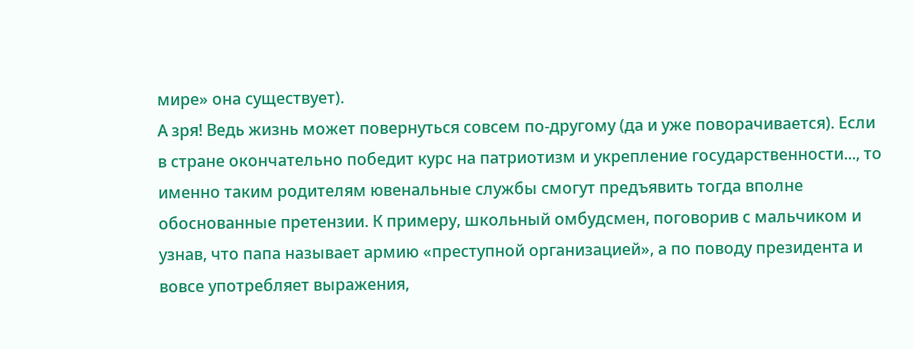мире» она существует).
А зря! Ведь жизнь может повернуться совсем по-другому (да и уже поворачивается). Если в стране окончательно победит курс на патриотизм и укрепление государственности..., то именно таким родителям ювенальные службы смогут предъявить тогда вполне обоснованные претензии. К примеру, школьный омбудсмен, поговорив с мальчиком и узнав, что папа называет армию «преступной организацией», а по поводу президента и вовсе употребляет выражения,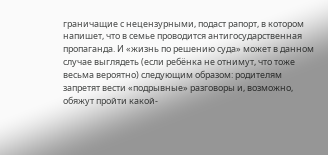граничащие с нецензурными, подаст рапорт, в котором напишет, что в семье проводится антигосударственная пропаганда. И «жизнь по решению суда» может в данном случае выглядеть (если ребёнка не отнимут, что тоже весьма вероятно) следующим образом: родителям запретят вести «подрывные» разговоры и, возможно, обяжут пройти какой-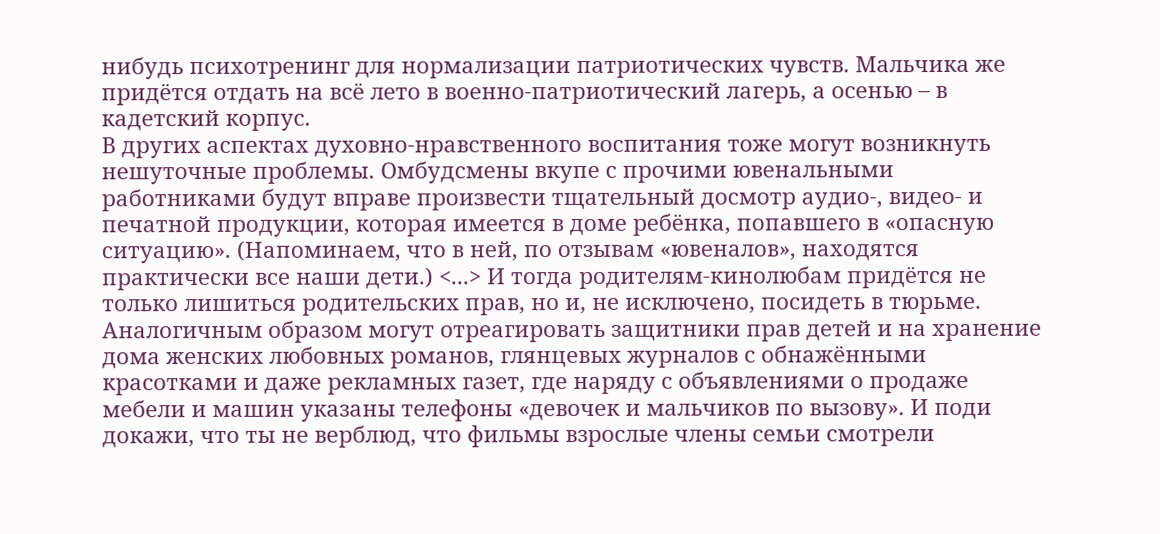нибудь психотренинг для нормализации патриотических чувств. Мальчика же придётся отдать на всё лето в военно-патриотический лагерь, а осенью – в кадетский корпус.
В других аспектах духовно-нравственного воспитания тоже могут возникнуть нешуточные проблемы. Омбудсмены вкупе с прочими ювенальными работниками будут вправе произвести тщательный досмотр аудио-, видео- и печатной продукции, которая имеется в доме ребёнка, попавшего в «опасную ситуацию». (Напоминаем, что в ней, по отзывам «ювеналов», находятся практически все наши дети.) <...> И тогда родителям-кинолюбам придётся не только лишиться родительских прав, но и, не исключено, посидеть в тюрьме. Аналогичным образом могут отреагировать защитники прав детей и на хранение дома женских любовных романов, глянцевых журналов с обнажёнными красотками и даже рекламных газет, где наряду с объявлениями о продаже мебели и машин указаны телефоны «девочек и мальчиков по вызову». И поди докажи, что ты не верблюд, что фильмы взрослые члены семьи смотрели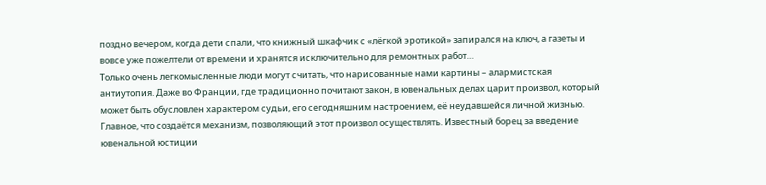поздно вечером, когда дети спали, что книжный шкафчик с «лёгкой эротикой» запирался на ключ, а газеты и вовсе уже пожелтели от времени и хранятся исключительно для ремонтных работ…
Только очень легкомысленные люди могут считать, что нарисованные нами картины – алармистская антиутопия. Даже во Франции, где традиционно почитают закон, в ювенальных делах царит произвол, который может быть обусловлен характером судьи, его сегодняшним настроением, её неудавшейся личной жизнью. Главное, что создаётся механизм, позволяющий этот произвол осуществлять. Известный борец за введение ювенальной юстиции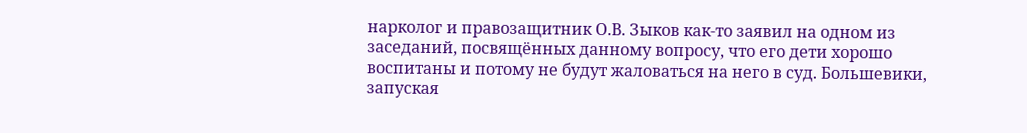нарколог и правозащитник О.В. Зыков как-то заявил на одном из заседаний, посвящённых данному вопросу, что его дети хорошо воспитаны и потому не будут жаловаться на него в суд. Большевики, запуская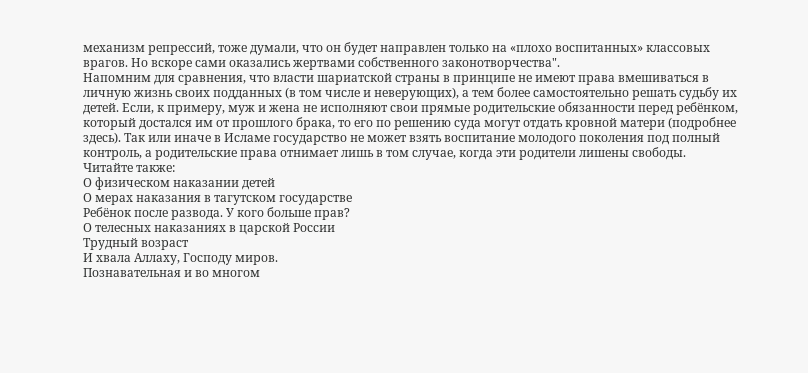механизм репрессий, тоже думали, что он будет направлен только на «плохо воспитанных» классовых врагов. Но вскоре сами оказались жертвами собственного законотворчества".
Напомним для сравнения, что власти шариатской страны в принципе не имеют права вмешиваться в личную жизнь своих подданных (в том числе и неверующих), а тем более самостоятельно решать судьбу их детей. Если, к примеру, муж и жена не исполняют свои прямые родительские обязанности перед ребёнком, который достался им от прошлого брака, то его по решению суда могут отдать кровной матери (подробнее здесь). Так или иначе в Исламе государство не может взять воспитание молодого поколения под полный контроль, а родительские права отнимает лишь в том случае, когда эти родители лишены свободы.
Читайте также:
О физическом наказании детей
О мерах наказания в тагутском государстве
Ребёнок после развода. У кого больше прав?
О телесных наказаниях в царской России
Трудный возраст
И хвала Аллаху, Господу миров.
Познавательная и во многом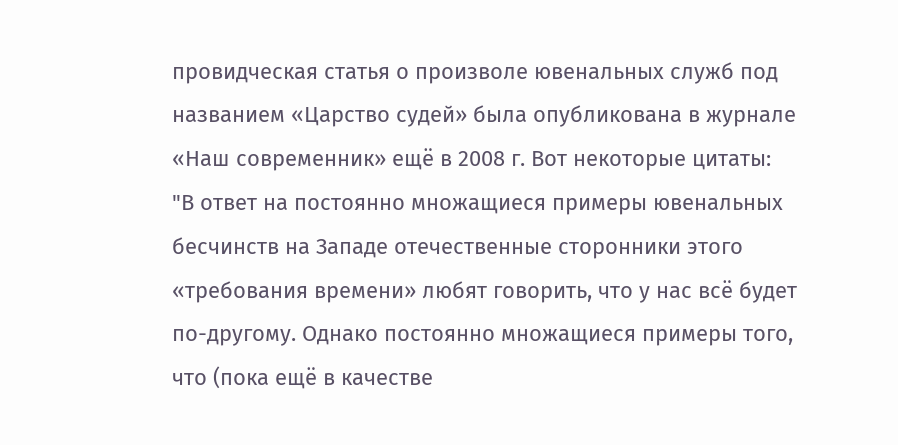провидческая статья о произволе ювенальных служб под названием «Царство судей» была опубликована в журнале «Наш современник» ещё в 2008 г. Вот некоторые цитаты:
"В ответ на постоянно множащиеся примеры ювенальных бесчинств на Западе отечественные сторонники этого «требования времени» любят говорить, что у нас всё будет по-другому. Однако постоянно множащиеся примеры того, что (пока ещё в качестве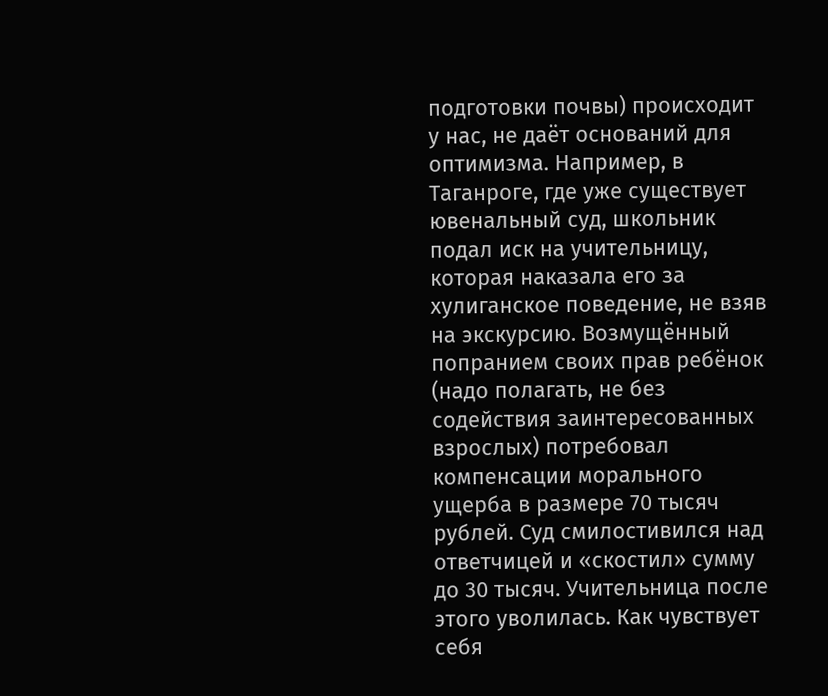подготовки почвы) происходит у нас, не даёт оснований для оптимизма. Например, в Таганроге, где уже существует ювенальный суд, школьник подал иск на учительницу, которая наказала его за хулиганское поведение, не взяв на экскурсию. Возмущённый попранием своих прав ребёнок (надо полагать, не без содействия заинтересованных взрослых) потребовал компенсации морального ущерба в размере 70 тысяч рублей. Суд смилостивился над ответчицей и «скостил» сумму до 30 тысяч. Учительница после этого уволилась. Как чувствует себя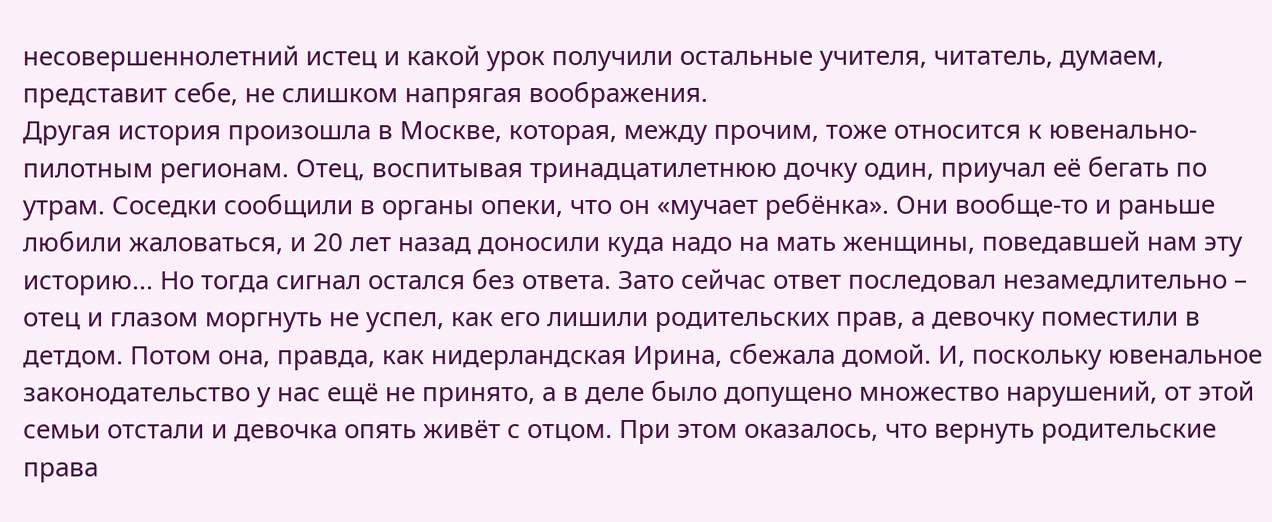несовершеннолетний истец и какой урок получили остальные учителя, читатель, думаем, представит себе, не слишком напрягая воображения.
Другая история произошла в Москве, которая, между прочим, тоже относится к ювенально-пилотным регионам. Отец, воспитывая тринадцатилетнюю дочку один, приучал её бегать по утрам. Соседки сообщили в органы опеки, что он «мучает ребёнка». Они вообще-то и раньше любили жаловаться, и 20 лет назад доносили куда надо на мать женщины, поведавшей нам эту историю... Но тогда сигнал остался без ответа. Зато сейчас ответ последовал незамедлительно – отец и глазом моргнуть не успел, как его лишили родительских прав, а девочку поместили в детдом. Потом она, правда, как нидерландская Ирина, сбежала домой. И, поскольку ювенальное законодательство у нас ещё не принято, а в деле было допущено множество нарушений, от этой семьи отстали и девочка опять живёт с отцом. При этом оказалось, что вернуть родительские права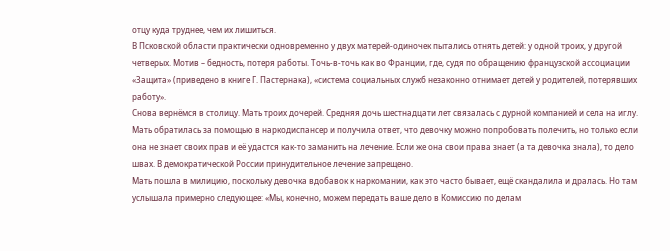отцу куда труднее, чем их лишиться.
В Псковской области практически одновременно у двух матерей-одиночек пытались отнять детей: у одной троих, у другой четверых. Мотив – бедность, потеря работы. Точь-в-точь как во Франции, где, судя по обращению французской ассоциации «Защита» (приведено в книге Г. Пастернака), «система социальных служб незаконно отнимает детей у родителей, потерявших работу».
Снова вернёмся в столицу. Мать троих дочерей. Средняя дочь шестнадцати лет связалась с дурной компанией и села на иглу. Мать обратилась за помощью в наркодиспансер и получила ответ, что девочку можно попробовать полечить, но только если она не знает своих прав и её удастся как-то заманить на лечение. Если же она свои права знает (а та девочка знала), то дело швах. В демократической России принудительное лечение запрещено.
Мать пошла в милицию, поскольку девочка вдобавок к наркомании, как это часто бывает, ещё скандалила и дралась. Но там услышала примерно следующее: «Мы, конечно, можем передать ваше дело в Комиссию по делам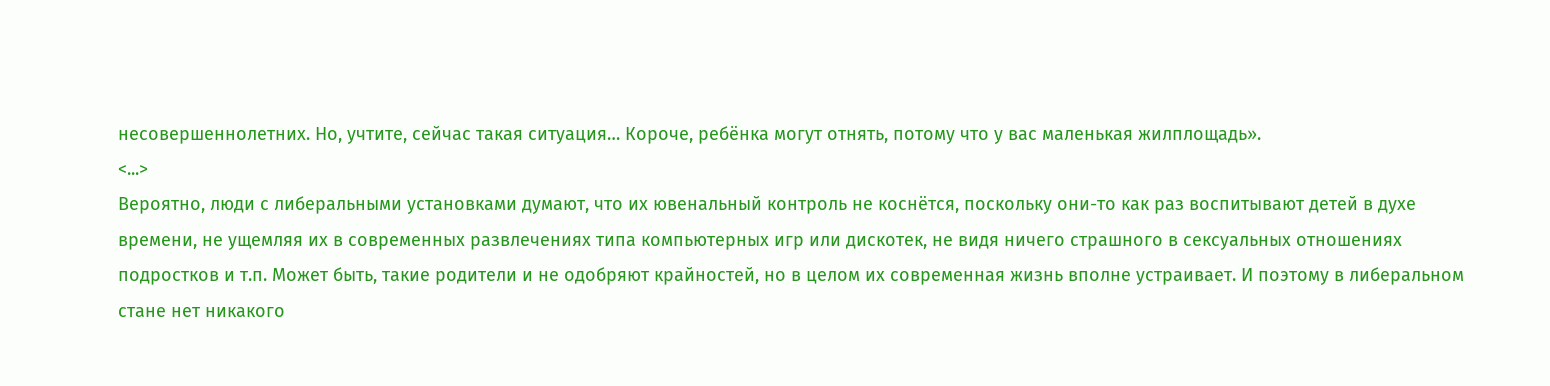несовершеннолетних. Но, учтите, сейчас такая ситуация… Короче, ребёнка могут отнять, потому что у вас маленькая жилплощадь».
<...>
Вероятно, люди с либеральными установками думают, что их ювенальный контроль не коснётся, поскольку они-то как раз воспитывают детей в духе времени, не ущемляя их в современных развлечениях типа компьютерных игр или дискотек, не видя ничего страшного в сексуальных отношениях подростков и т.п. Может быть, такие родители и не одобряют крайностей, но в целом их современная жизнь вполне устраивает. И поэтому в либеральном стане нет никакого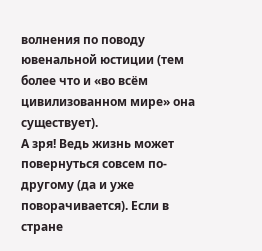волнения по поводу ювенальной юстиции (тем более что и «во всём цивилизованном мире» она существует).
А зря! Ведь жизнь может повернуться совсем по-другому (да и уже поворачивается). Если в стране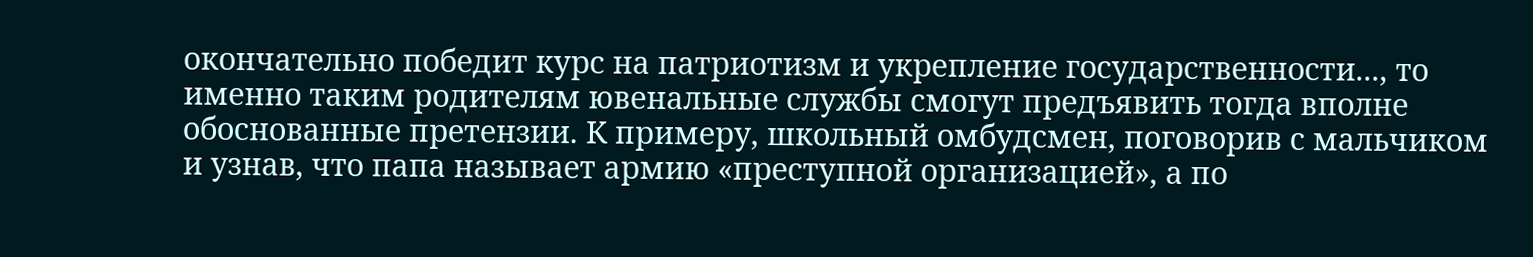окончательно победит курс на патриотизм и укрепление государственности..., то именно таким родителям ювенальные службы смогут предъявить тогда вполне обоснованные претензии. К примеру, школьный омбудсмен, поговорив с мальчиком и узнав, что папа называет армию «преступной организацией», а по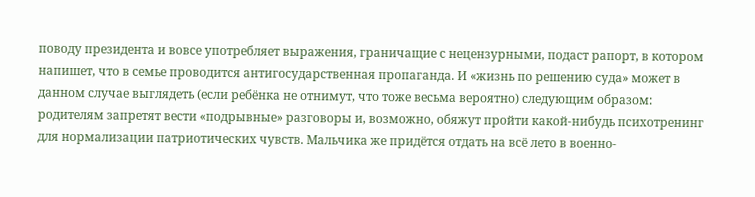поводу президента и вовсе употребляет выражения, граничащие с нецензурными, подаст рапорт, в котором напишет, что в семье проводится антигосударственная пропаганда. И «жизнь по решению суда» может в данном случае выглядеть (если ребёнка не отнимут, что тоже весьма вероятно) следующим образом: родителям запретят вести «подрывные» разговоры и, возможно, обяжут пройти какой-нибудь психотренинг для нормализации патриотических чувств. Мальчика же придётся отдать на всё лето в военно-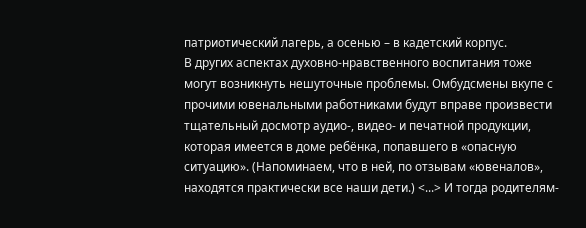патриотический лагерь, а осенью – в кадетский корпус.
В других аспектах духовно-нравственного воспитания тоже могут возникнуть нешуточные проблемы. Омбудсмены вкупе с прочими ювенальными работниками будут вправе произвести тщательный досмотр аудио-, видео- и печатной продукции, которая имеется в доме ребёнка, попавшего в «опасную ситуацию». (Напоминаем, что в ней, по отзывам «ювеналов», находятся практически все наши дети.) <...> И тогда родителям-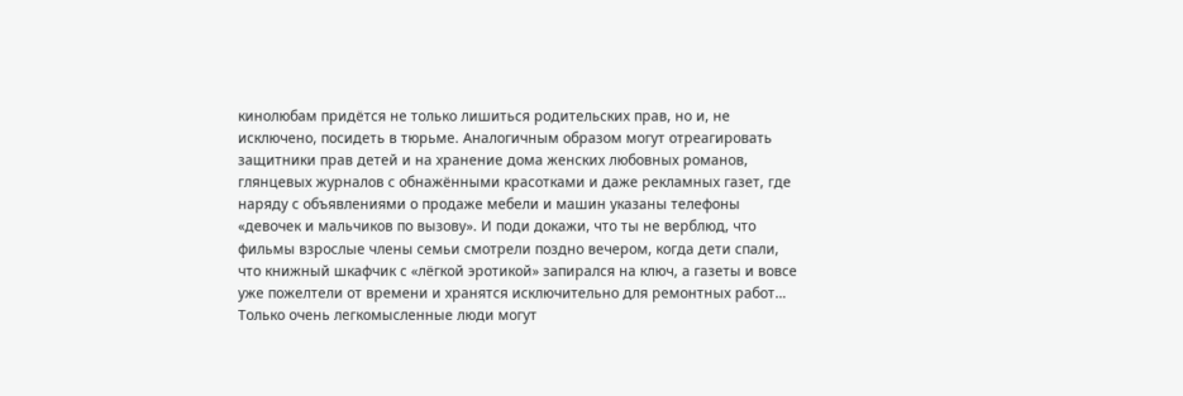кинолюбам придётся не только лишиться родительских прав, но и, не исключено, посидеть в тюрьме. Аналогичным образом могут отреагировать защитники прав детей и на хранение дома женских любовных романов, глянцевых журналов с обнажёнными красотками и даже рекламных газет, где наряду с объявлениями о продаже мебели и машин указаны телефоны «девочек и мальчиков по вызову». И поди докажи, что ты не верблюд, что фильмы взрослые члены семьи смотрели поздно вечером, когда дети спали, что книжный шкафчик с «лёгкой эротикой» запирался на ключ, а газеты и вовсе уже пожелтели от времени и хранятся исключительно для ремонтных работ…
Только очень легкомысленные люди могут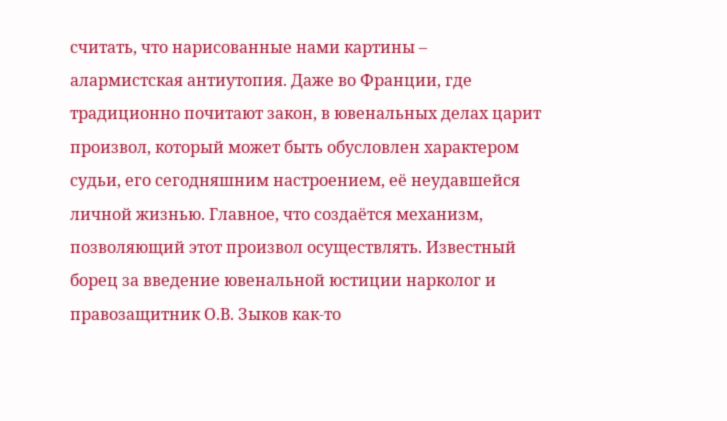считать, что нарисованные нами картины – алармистская антиутопия. Даже во Франции, где традиционно почитают закон, в ювенальных делах царит произвол, который может быть обусловлен характером судьи, его сегодняшним настроением, её неудавшейся личной жизнью. Главное, что создаётся механизм, позволяющий этот произвол осуществлять. Известный борец за введение ювенальной юстиции нарколог и правозащитник О.В. Зыков как-то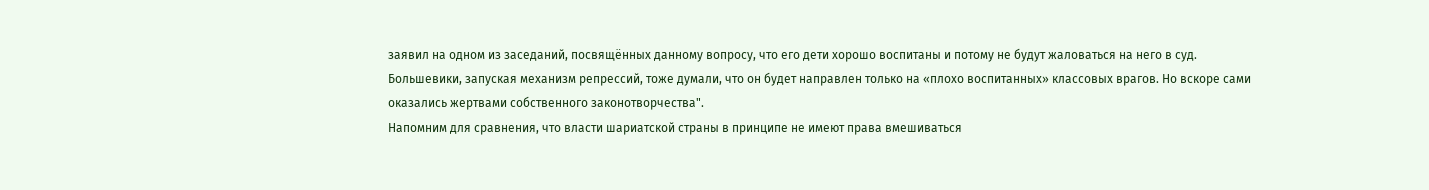заявил на одном из заседаний, посвящённых данному вопросу, что его дети хорошо воспитаны и потому не будут жаловаться на него в суд. Большевики, запуская механизм репрессий, тоже думали, что он будет направлен только на «плохо воспитанных» классовых врагов. Но вскоре сами оказались жертвами собственного законотворчества".
Напомним для сравнения, что власти шариатской страны в принципе не имеют права вмешиваться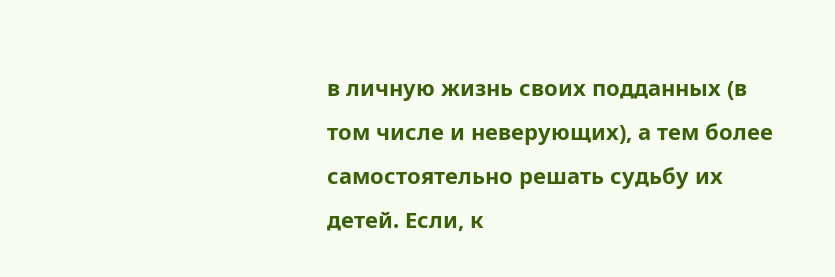в личную жизнь своих подданных (в том числе и неверующих), а тем более самостоятельно решать судьбу их детей. Если, к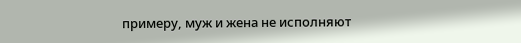примеру, муж и жена не исполняют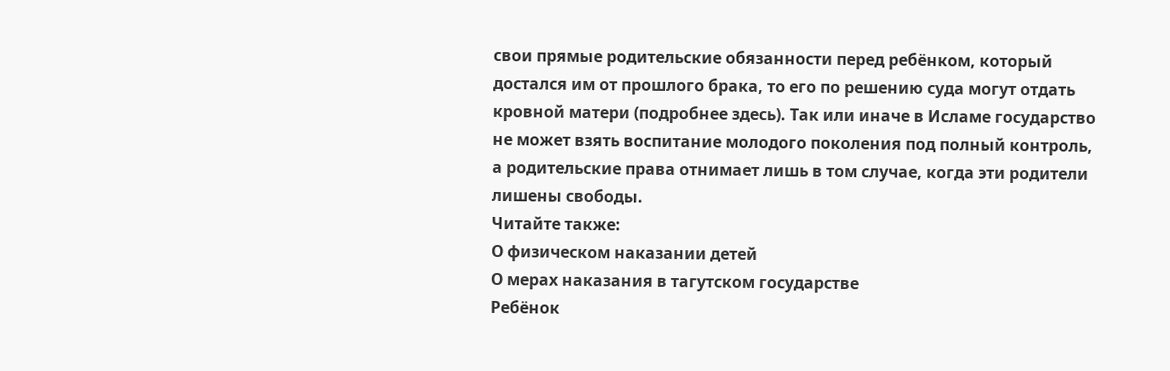свои прямые родительские обязанности перед ребёнком, который достался им от прошлого брака, то его по решению суда могут отдать кровной матери (подробнее здесь). Так или иначе в Исламе государство не может взять воспитание молодого поколения под полный контроль, а родительские права отнимает лишь в том случае, когда эти родители лишены свободы.
Читайте также:
О физическом наказании детей
О мерах наказания в тагутском государстве
Ребёнок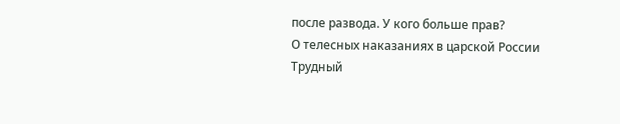после развода. У кого больше прав?
О телесных наказаниях в царской России
Трудный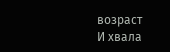возраст
И хвала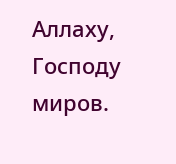Аллаху, Господу миров.